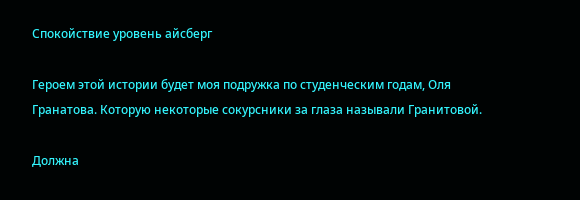Спокойствие уровень айсберг

Героем этой истории будет моя подружка по студенческим годам, Оля Гранатова. Которую некоторые сокурсники за глаза называли Гранитовой.

Должна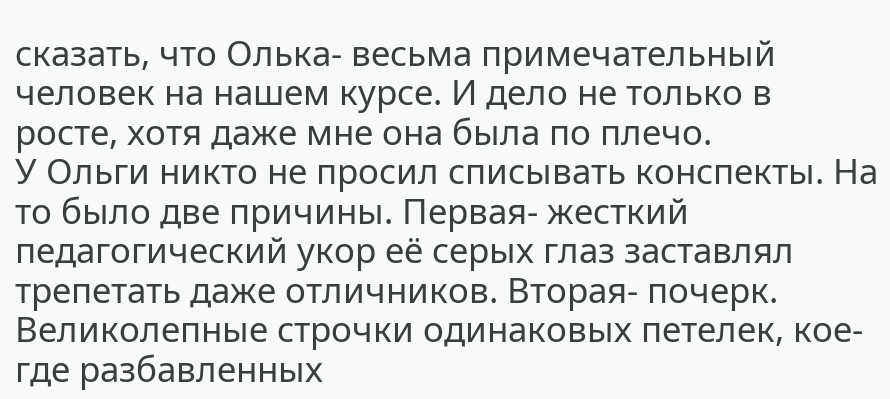сказать, что Олька- весьма примечательный человек на нашем курсе. И дело не только в росте, хотя даже мне она была по плечо.
У Ольги никто не просил списывать конспекты. На то было две причины. Первая- жесткий педагогический укор её серых глаз заставлял трепетать даже отличников. Вторая- почерк. Великолепные строчки одинаковых петелек, кое-где разбавленных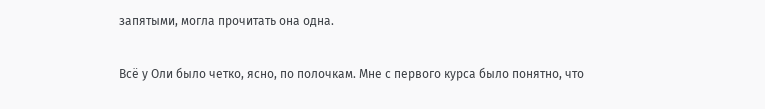запятыми, могла прочитать она одна.

Всё у Оли было четко, ясно, по полочкам. Мне с первого курса было понятно, что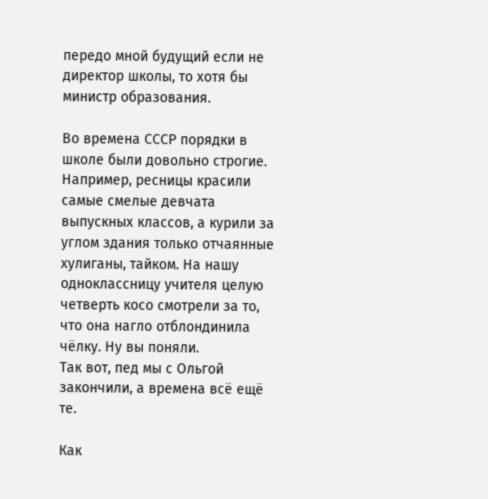передо мной будущий если не директор школы, то хотя бы министр образования.

Во времена СССР порядки в школе были довольно строгие. Например, ресницы красили самые смелые девчата выпускных классов, а курили за углом здания только отчаянные хулиганы, тайком. На нашу одноклассницу учителя целую четверть косо смотрели за то, что она нагло отблондинила чёлку. Ну вы поняли.
Так вот, пед мы с Ольгой закончили, а времена всё ещё те.

Как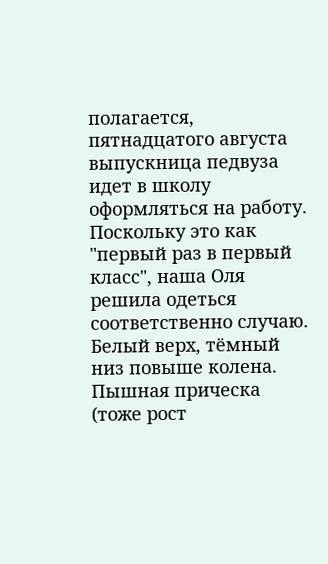полагается, пятнадцатого августа выпускница педвуза идет в школу оформляться на работу. Поскольку это как "первый раз в первый класс", наша Оля решила одеться соответственно случаю. Белый верх, тёмный низ повыше колена. Пышная прическа (тоже рост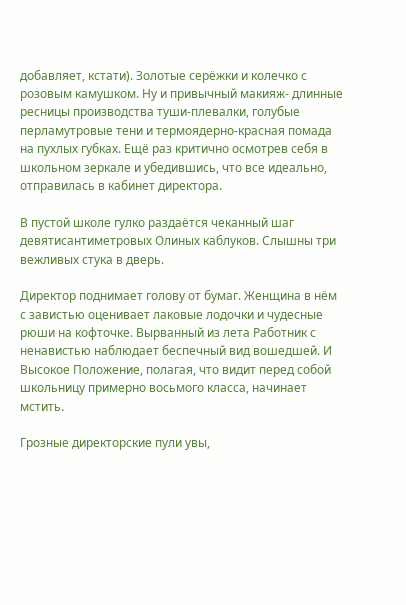добавляет, кстати). Золотые серёжки и колечко с розовым камушком. Ну и привычный макияж- длинные ресницы производства туши-плевалки, голубые перламутровые тени и термоядерно-красная помада на пухлых губках. Ещё раз критично осмотрев себя в школьном зеркале и убедившись, что все идеально, отправилась в кабинет директора.

В пустой школе гулко раздаётся чеканный шаг девятисантиметровых Олиных каблуков. Слышны три вежливых стука в дверь.

Директор поднимает голову от бумаг. Женщина в нём с завистью оценивает лаковые лодочки и чудесные рюши на кофточке. Вырванный из лета Работник с ненавистью наблюдает беспечный вид вошедшей. И Высокое Положение, полагая, что видит перед собой школьницу примерно восьмого класса, начинает мстить.

Грозные директорские пули увы,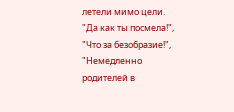летели мимо цели. "Да как ты посмела!", "Что за безобразие!", "Немедленно родителей в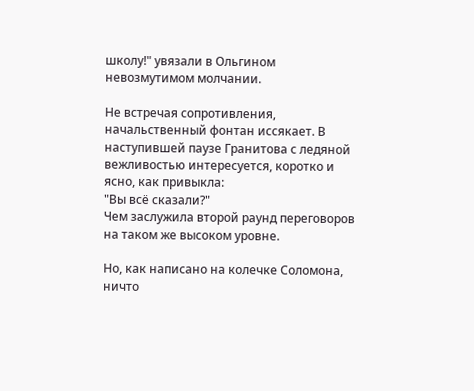школу!" увязали в Ольгином невозмутимом молчании.

Не встречая сопротивления, начальственный фонтан иссякает. В наступившей паузе Гранитова с ледяной вежливостью интересуется, коротко и ясно, как привыкла:
"Вы всё сказали?"
Чем заслужила второй раунд переговоров на таком же высоком уровне.

Но, как написано на колечке Соломона, ничто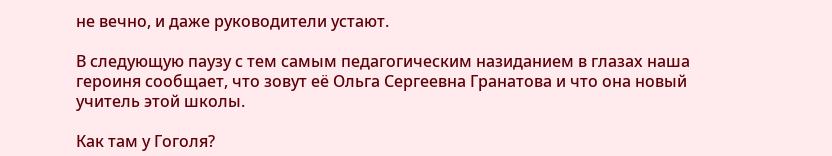не вечно, и даже руководители устают.

В следующую паузу с тем самым педагогическим назиданием в глазах наша героиня сообщает, что зовут её Ольга Сергеевна Гранатова и что она новый учитель этой школы.

Как там у Гоголя?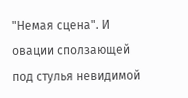"Немая сцена". И овации сползающей под стулья невидимой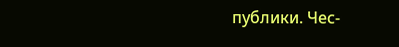публики. Чес-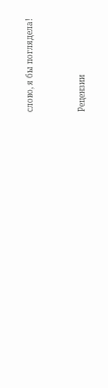слово, я бы поглядела!


Рецензии